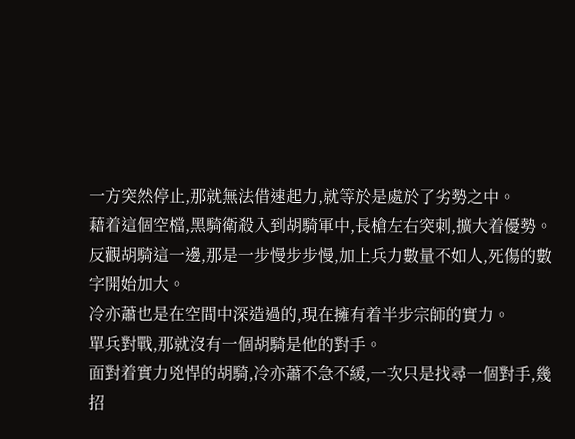一方突然停止,那就無法借速起力,就等於是處於了劣勢之中。
藉着這個空檔,黑騎衛殺入到胡騎軍中,長槍左右突刺,擴大着優勢。
反觀胡騎這一邊,那是一步慢步步慢,加上兵力數量不如人,死傷的數字開始加大。
冷亦蕭也是在空間中深造過的,現在擁有着半步宗師的實力。
單兵對戰,那就沒有一個胡騎是他的對手。
面對着實力兇悍的胡騎,冷亦蕭不急不緩,一次只是找尋一個對手,幾招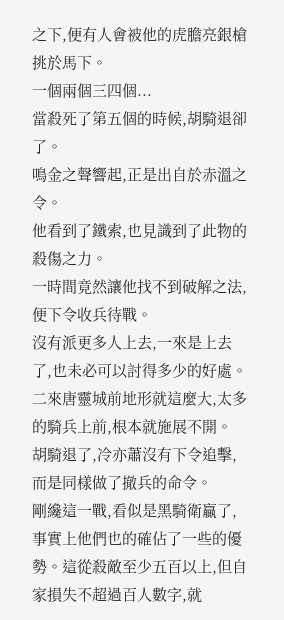之下,便有人會被他的虎膽亮銀槍挑於馬下。
一個兩個三四個...
當殺死了第五個的時候,胡騎退卻了。
鳴金之聲響起,正是出自於赤溫之令。
他看到了鐵索,也見識到了此物的殺傷之力。
一時間竟然讓他找不到破解之法,便下令收兵待戰。
沒有派更多人上去,一來是上去了,也未必可以討得多少的好處。二來唐靈城前地形就這麼大,太多的騎兵上前,根本就施展不開。
胡騎退了,冷亦蕭沒有下令追擊,而是同樣做了撤兵的命令。
剛纔這一戰,看似是黑騎衛贏了,事實上他們也的確佔了一些的優勢。這從殺敵至少五百以上,但自家損失不超過百人數字,就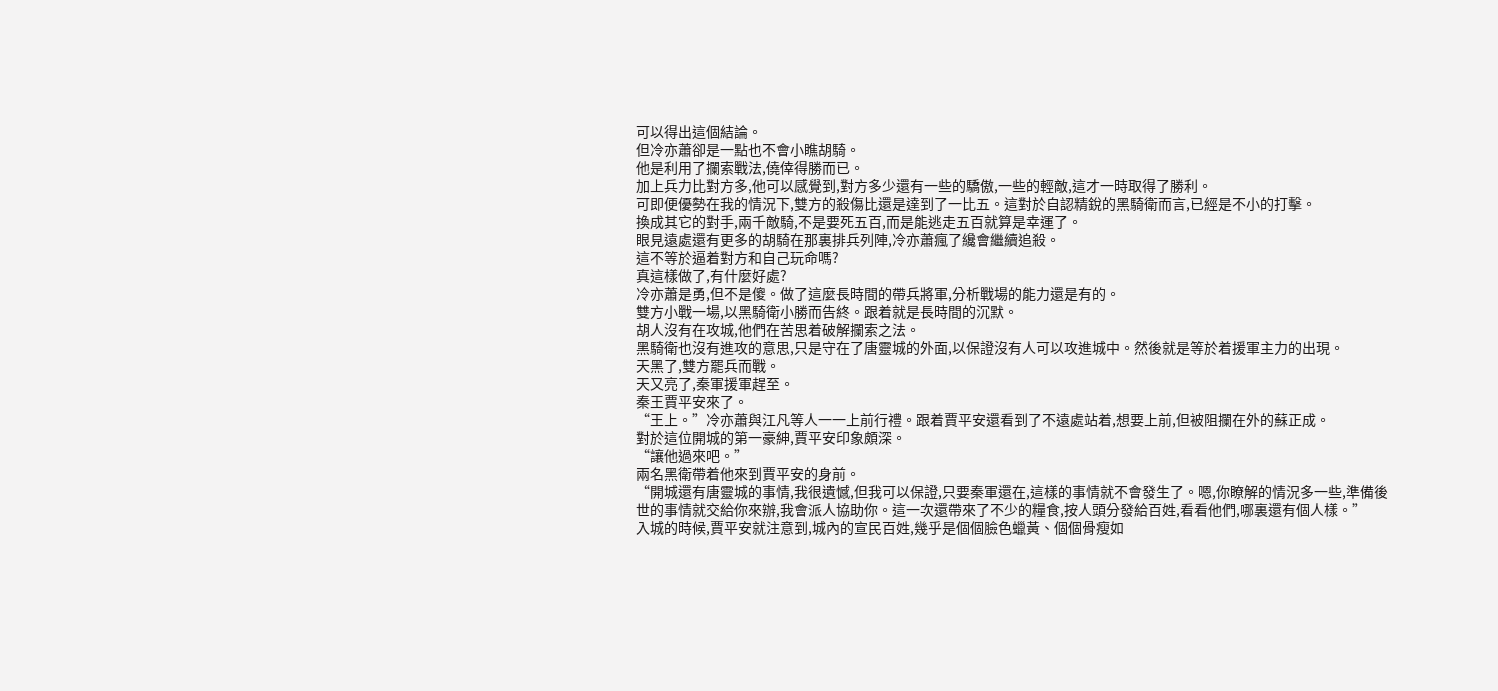可以得出這個結論。
但冷亦蕭卻是一點也不會小瞧胡騎。
他是利用了攔索戰法,僥倖得勝而已。
加上兵力比對方多,他可以感覺到,對方多少還有一些的驕傲,一些的輕敵,這才一時取得了勝利。
可即便優勢在我的情況下,雙方的殺傷比還是達到了一比五。這對於自認精銳的黑騎衛而言,已經是不小的打擊。
換成其它的對手,兩千敵騎,不是要死五百,而是能逃走五百就算是幸運了。
眼見遠處還有更多的胡騎在那裏排兵列陣,冷亦蕭瘋了纔會繼續追殺。
這不等於逼着對方和自己玩命嗎?
真這樣做了,有什麼好處?
冷亦蕭是勇,但不是傻。做了這麼長時間的帶兵將軍,分析戰場的能力還是有的。
雙方小戰一場,以黑騎衛小勝而告終。跟着就是長時間的沉默。
胡人沒有在攻城,他們在苦思着破解攔索之法。
黑騎衛也沒有進攻的意思,只是守在了唐靈城的外面,以保證沒有人可以攻進城中。然後就是等於着援軍主力的出現。
天黑了,雙方罷兵而戰。
天又亮了,秦軍援軍趕至。
秦王賈平安來了。
“王上。”冷亦蕭與江凡等人一一上前行禮。跟着賈平安還看到了不遠處站着,想要上前,但被阻攔在外的蘇正成。
對於這位開城的第一豪紳,賈平安印象頗深。
“讓他過來吧。”
兩名黑衛帶着他來到賈平安的身前。
“開城還有唐靈城的事情,我很遺憾,但我可以保證,只要秦軍還在,這樣的事情就不會發生了。嗯,你瞭解的情況多一些,準備後世的事情就交給你來辦,我會派人協助你。這一次還帶來了不少的糧食,按人頭分發給百姓,看看他們,哪裏還有個人樣。”
入城的時候,賈平安就注意到,城內的宣民百姓,幾乎是個個臉色蠟黃、個個骨瘦如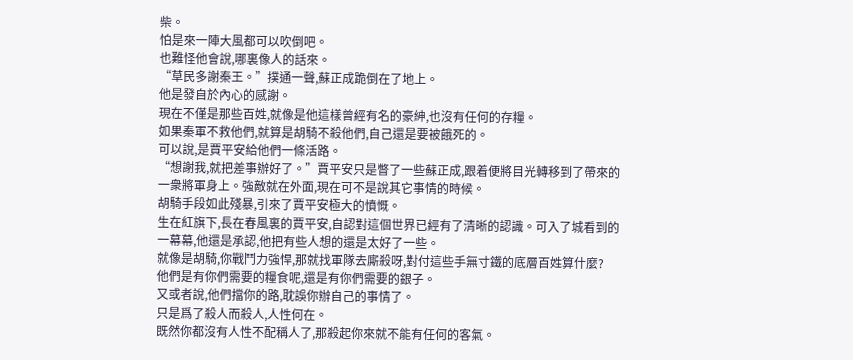柴。
怕是來一陣大風都可以吹倒吧。
也難怪他會說,哪裏像人的話來。
“草民多謝秦王。”撲通一聲,蘇正成跪倒在了地上。
他是發自於內心的感謝。
現在不僅是那些百姓,就像是他這樣曾經有名的豪紳,也沒有任何的存糧。
如果秦軍不救他們,就算是胡騎不殺他們,自己還是要被餓死的。
可以說,是賈平安給他們一條活路。
“想謝我,就把差事辦好了。”賈平安只是瞥了一些蘇正成,跟着便將目光轉移到了帶來的一衆將軍身上。強敵就在外面,現在可不是說其它事情的時候。
胡騎手段如此殘暴,引來了賈平安極大的憤慨。
生在紅旗下,長在春風裏的賈平安,自認對這個世界已經有了清晰的認識。可入了城看到的一幕幕,他還是承認,他把有些人想的還是太好了一些。
就像是胡騎,你戰鬥力強悍,那就找軍隊去廝殺呀,對付這些手無寸鐵的底層百姓算什麼?
他們是有你們需要的糧食呢,還是有你們需要的銀子。
又或者說,他們擋你的路,耽誤你辦自己的事情了。
只是爲了殺人而殺人,人性何在。
既然你都沒有人性不配稱人了,那殺起你來就不能有任何的客氣。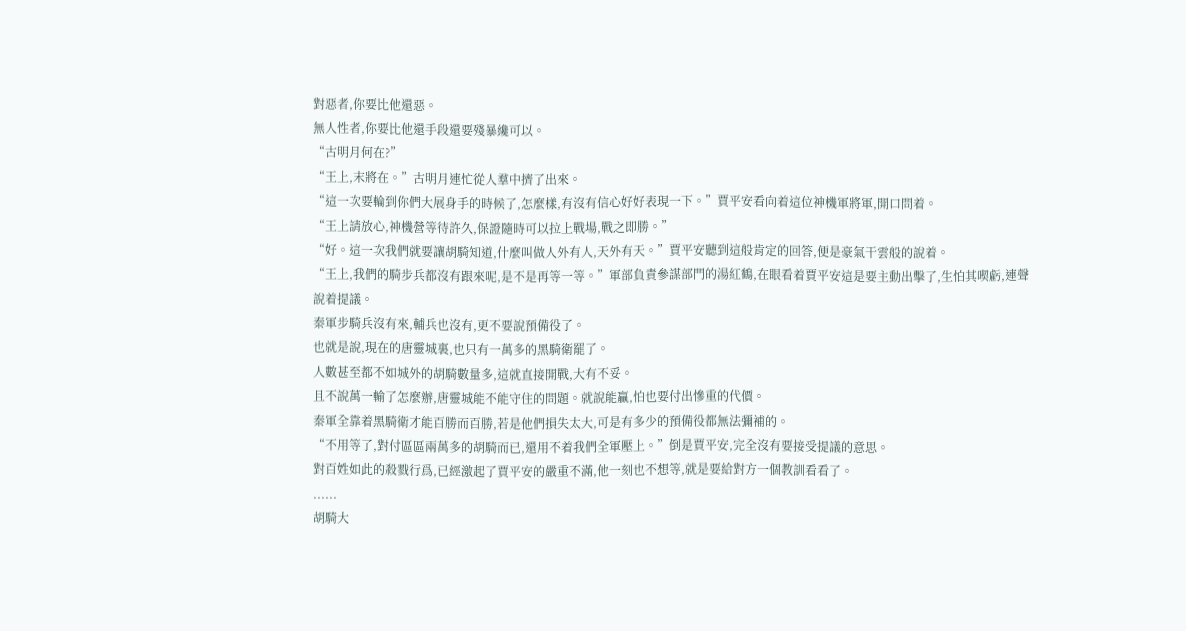對惡者,你要比他還惡。
無人性者,你要比他還手段還要殘暴纔可以。
“古明月何在?”
“王上,末將在。”古明月連忙從人羣中擠了出來。
“這一次要輪到你們大展身手的時候了,怎麼樣,有沒有信心好好表現一下。”賈平安看向着這位神機軍將軍,開口問着。
“王上請放心,神機營等待許久,保證隨時可以拉上戰場,戰之即勝。”
“好。這一次我們就要讓胡騎知道,什麼叫做人外有人,天外有天。”賈平安聽到這般肯定的回答,便是豪氣干雲般的說着。
“王上,我們的騎步兵都沒有跟來呢,是不是再等一等。”軍部負責參謀部門的湯紅鶴,在眼看着賈平安這是要主動出擊了,生怕其喫虧,連聲說着提議。
秦軍步騎兵沒有來,輔兵也沒有,更不要說預備役了。
也就是說,現在的唐靈城裏,也只有一萬多的黑騎衛罷了。
人數甚至都不如城外的胡騎數量多,這就直接開戰,大有不妥。
且不說萬一輸了怎麼辦,唐靈城能不能守住的問題。就說能贏,怕也要付出慘重的代價。
秦軍全靠着黑騎衛才能百勝而百勝,若是他們損失太大,可是有多少的預備役都無法彌補的。
“不用等了,對付區區兩萬多的胡騎而已,還用不着我們全軍壓上。”倒是賈平安,完全沒有要接受提議的意思。
對百姓如此的殺戮行爲,已經激起了賈平安的嚴重不滿,他一刻也不想等,就是要給對方一個教訓看看了。
......
胡騎大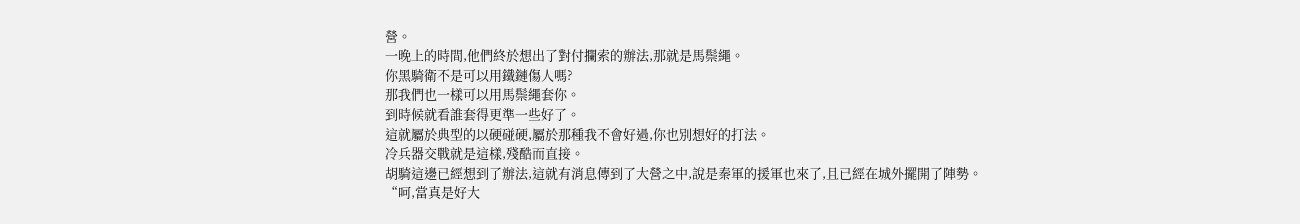營。
一晚上的時間,他們終於想出了對付攔索的辦法,那就是馬鬃繩。
你黑騎衛不是可以用鐵鏈傷人嗎?
那我們也一樣可以用馬鬃繩套你。
到時候就看誰套得更準一些好了。
這就屬於典型的以硬碰硬,屬於那種我不會好過,你也別想好的打法。
冷兵器交戰就是這樣,殘酷而直接。
胡騎這邊已經想到了辦法,這就有消息傳到了大營之中,說是秦軍的援軍也來了,且已經在城外擺開了陣勢。
“呵,當真是好大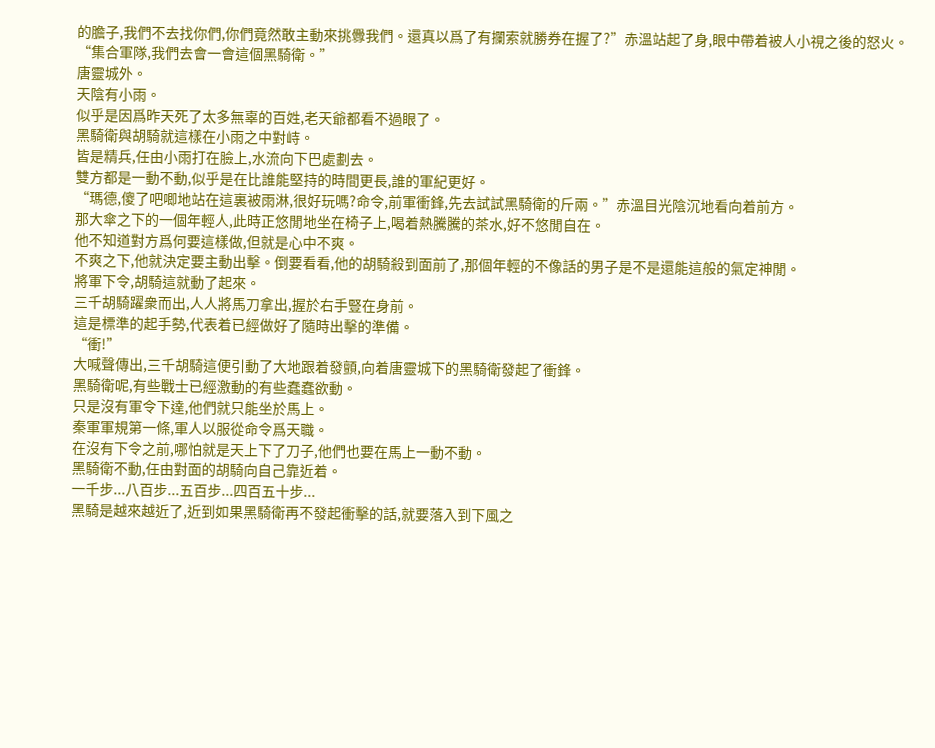的膽子,我們不去找你們,你們竟然敢主動來挑釁我們。還真以爲了有攔索就勝券在握了?”赤溫站起了身,眼中帶着被人小視之後的怒火。
“集合軍隊,我們去會一會這個黑騎衛。”
唐靈城外。
天陰有小雨。
似乎是因爲昨天死了太多無辜的百姓,老天爺都看不過眼了。
黑騎衛與胡騎就這樣在小雨之中對峙。
皆是精兵,任由小雨打在臉上,水流向下巴處劃去。
雙方都是一動不動,似乎是在比誰能堅持的時間更長,誰的軍紀更好。
“瑪德,傻了吧唧地站在這裏被雨淋,很好玩嗎?命令,前軍衝鋒,先去試試黑騎衛的斤兩。”赤溫目光陰沉地看向着前方。
那大傘之下的一個年輕人,此時正悠閒地坐在椅子上,喝着熱騰騰的茶水,好不悠閒自在。
他不知道對方爲何要這樣做,但就是心中不爽。
不爽之下,他就決定要主動出擊。倒要看看,他的胡騎殺到面前了,那個年輕的不像話的男子是不是還能這般的氣定神閒。
將軍下令,胡騎這就動了起來。
三千胡騎躍衆而出,人人將馬刀拿出,握於右手豎在身前。
這是標準的起手勢,代表着已經做好了隨時出擊的準備。
“衝!”
大喊聲傳出,三千胡騎這便引動了大地跟着發顫,向着唐靈城下的黑騎衛發起了衝鋒。
黑騎衛呢,有些戰士已經激動的有些蠢蠢欲動。
只是沒有軍令下達,他們就只能坐於馬上。
秦軍軍規第一條,軍人以服從命令爲天職。
在沒有下令之前,哪怕就是天上下了刀子,他們也要在馬上一動不動。
黑騎衛不動,任由對面的胡騎向自己靠近着。
一千步...八百步...五百步...四百五十步...
黑騎是越來越近了,近到如果黑騎衛再不發起衝擊的話,就要落入到下風之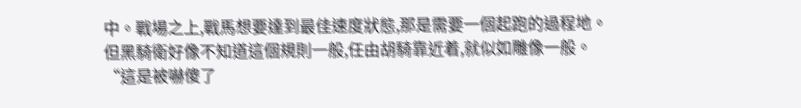中。戰場之上,戰馬想要達到最佳速度狀態,那是需要一個起跑的過程地。
但黑騎衛好像不知道這個規則一般,任由胡騎靠近着,就似如雕像一般。
“這是被嚇傻了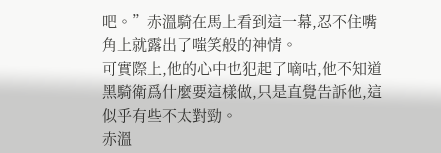吧。”赤溫騎在馬上看到這一幕,忍不住嘴角上就露出了嗤笑般的神情。
可實際上,他的心中也犯起了嘀咕,他不知道黑騎衛爲什麼要這樣做,只是直覺告訴他,這似乎有些不太對勁。
赤溫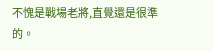不愧是戰場老將,直覺還是很準的。